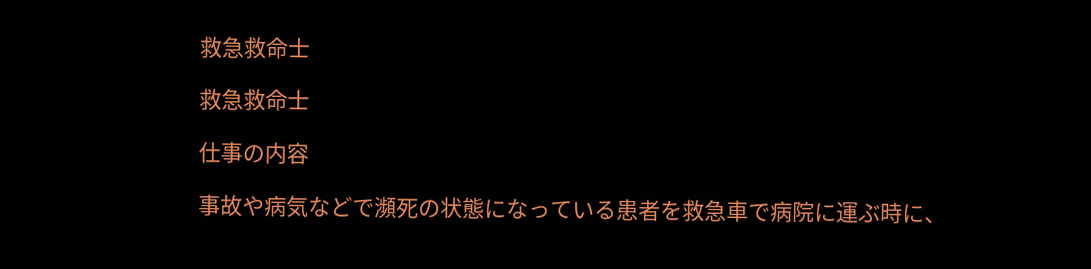救急救命士

救急救命士

仕事の内容

事故や病気などで瀕死の状態になっている患者を救急車で病院に運ぶ時に、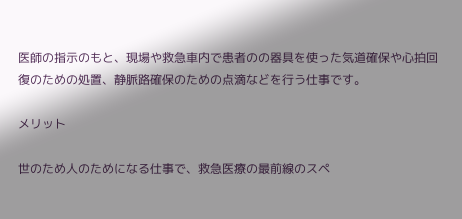医師の指示のもと、現場や救急車内で患者のの器具を使った気道確保や心拍回復のための処置、静脈路確保のための点滴などを行う仕事です。

メリット

世のため人のためになる仕事で、救急医療の最前線のスペ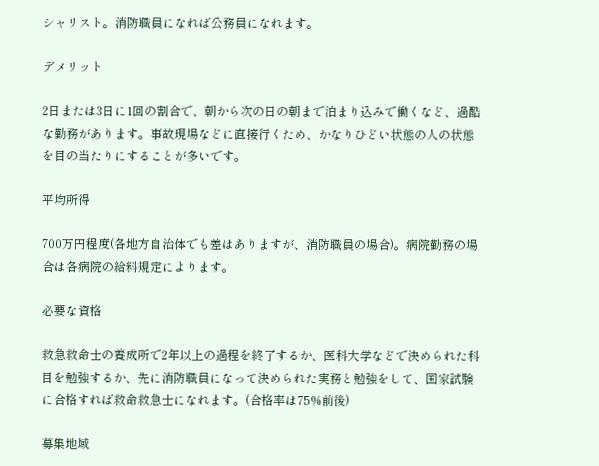シャリスト。消防職員になれば公務員になれます。

デメリット

2日または3日に1回の割合で、朝から次の日の朝まで泊まり込みで働くなど、過酷な勤務があります。事故現場などに直接行くため、かなりひどい状態の人の状態を目の当たりにすることが多いです。

平均所得

700万円程度(各地方自治体でも差はありますが、消防職員の場合)。病院勤務の場合は各病院の給料規定によります。

必要な資格

救急救命士の養成所で2年以上の過程を終了するか、医科大学などで決められた科目を勉強するか、先に消防職員になって決められた実務と勉強をして、国家試験に合格すれば救命救急士になれます。(合格率は75%前後)

募集地域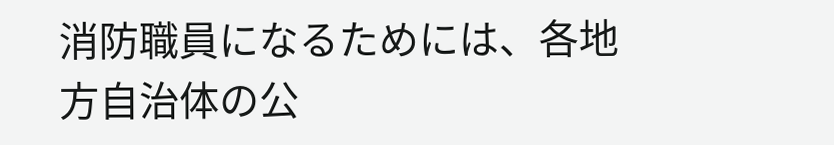消防職員になるためには、各地方自治体の公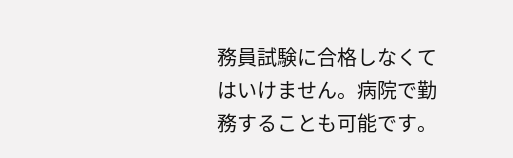務員試験に合格しなくてはいけません。病院で勤務することも可能です。